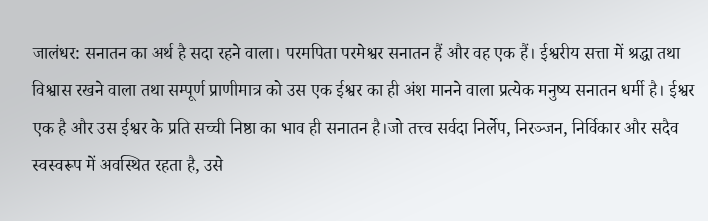जालंधर: सनातन का अर्थ है सदा रहने वाला। परमपिता परमेश्वर सनातन हैं और वह एक हैं। ईश्वरीय सत्ता में श्रद्धा तथा विश्वास रखने वाला तथा सम्पूर्ण प्राणीमात्र को उस एक ईश्वर का ही अंश मानने वाला प्रत्येक मनुष्य सनातन धर्मी है। ईश्वर एक है और उस ईश्वर के प्रति सच्ची निष्ठा का भाव ही सनातन है।जो तत्त्व सर्वदा निर्लेप, निरञ्जन, निर्विकार और सदैव स्वस्वरूप में अवस्थित रहता है, उसे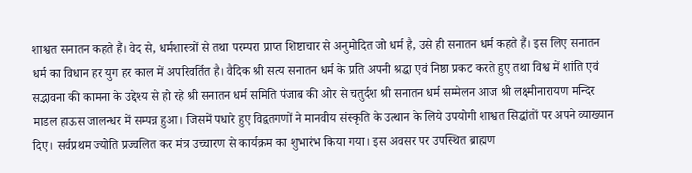शाश्वत सनातन कहते हैं। वेद से, धर्मशास्त्रों से तथा परम्परा प्राप्त शिष्टाचार से अनुमोदित जो धर्म है, उसे ही सनातन धर्म कहते हैं। इस लिए सनातन धर्म का विधान हर युग हर काल में अपरिवर्तित है। वैदिक श्री सत्य सनातन धर्म के प्रति अपनी श्रद्धा एवं निष्ठा प्रकट करते हुए तथा विश्व में शांति एवं सद्भावना की कामना के उद्देश्य से हो रहे श्री सनातन धर्म समिति पंजाब की ओर से चतुर्दश श्री सनातन धर्म सम्मेलन आज श्री लक्ष्मीनारायण मन्दिर माडल हाऊस जालन्धर में सम्पन्न हुआ। जिसमें पधारे हुए विद्वतगणों ने मानवीय संस्कृति के उत्थान के लिये उपयोगी शाश्वत सिद्धांतों पर अपने व्याख्यान दिए। सर्वप्रथम ज्योति प्रज्वलित कर मंत्र उच्चारण से कार्यक्रम का शुभारंभ किया गया। इस अवसर पर उपस्थित ब्राह्मण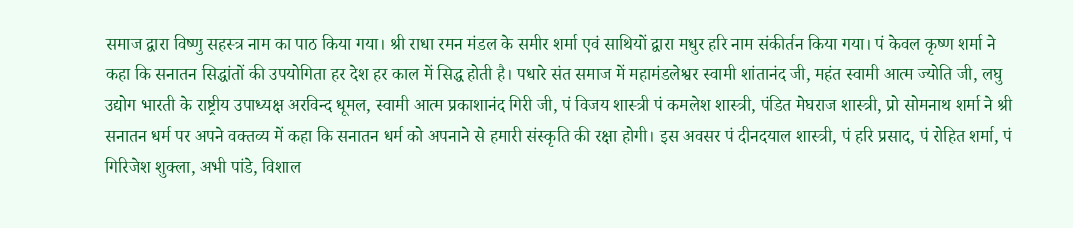समाज द्वारा विष्णु सहस्त्र नाम का पाठ किया गया। श्री राधा रमन मंडल के समीर शर्मा एवं साथियों द्वारा मधुर हरि नाम संकीर्तन किया गया। पं केवल कृष्ण शर्मा ने कहा कि सनातन सिद्धांतों की उपयोगिता हर देश हर काल में सिद्ध होती है। पधारे संत समाज में महामंडलेश्वर स्वामी शांतानंद जी, महंत स्वामी आत्म ज्योति जी, लघु उद्योग भारती के राष्ट्रीय उपाध्यक्ष अरविन्द धूमल, स्वामी आत्म प्रकाशानंद गिरी जी, पं विजय शास्त्री पं कमलेश शास्त्री, पंडित मेघराज शास्त्री, प्रो सोमनाथ शर्मा ने श्री सनातन धर्म पर अपने वक्तव्य में कहा कि सनातन धर्म को अपनाने से हमारी संस्कृति की रक्षा होगी। इस अवसर पं दीनदयाल शास्त्री, पं हरि प्रसाद, पं रोहित शर्मा, पं गिरिजेश शुक्ला, अभी पांडे, विशाल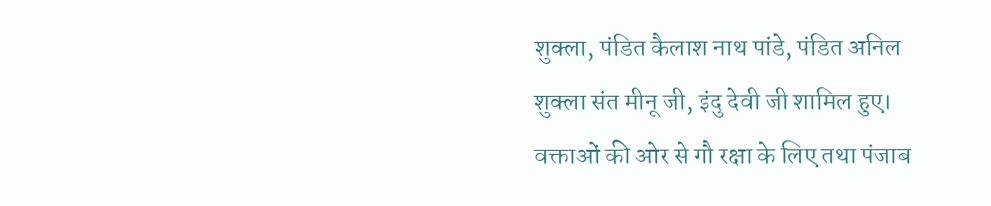शुक्ला, पंडित कैलाश नाथ पांडे, पंडित अनिल शुक्ला संत मीनू जी, इंदु देवी जी शामिल हुए। वक्ताओं की ओर से गौ रक्षा के लिए तथा पंजाब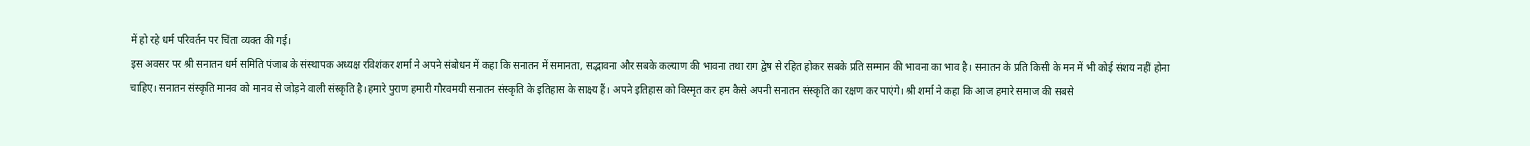में हो रहे धर्म परिवर्तन पर चिंता व्यक्त की गई।
इस अवसर पर श्री सनातन धर्म समिति पंजाब के संस्थापक अध्यक्ष रविशंकर शर्मा ने अपने संबोधन में कहा कि सनातन में समानता, सद्भावना और सबके कल्याण की भावना तथा राग द्वेष से रहित होकर सबके प्रति सम्मान की भावना का भाव है। सनातन के प्रति किसी के मन में भी कोई संशय नहीं होना चाहिए। सनातन संस्कृति मानव को मानव से जोड़ने वाली संस्कृति है।हमारे पुराण हमारी गौरवमयी सनातन संस्कृति के इतिहास के साक्ष्य हैं। अपने इतिहास को विस्मृत कर हम कैसे अपनी सनातन संस्कृति का रक्षण कर पाएंगे। श्री शर्मा ने कहा कि आज हमारे समाज की सबसे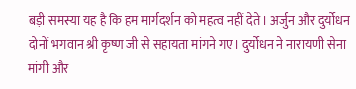बड़ी समस्या यह है कि हम मार्गदर्शन को महत्व नहीं देते। अर्जुन और दुर्योधन दोनों भगवान श्री कृष्ण जी से सहायता मांगने गए। दुर्योधन ने नारायणी सेना मांगी और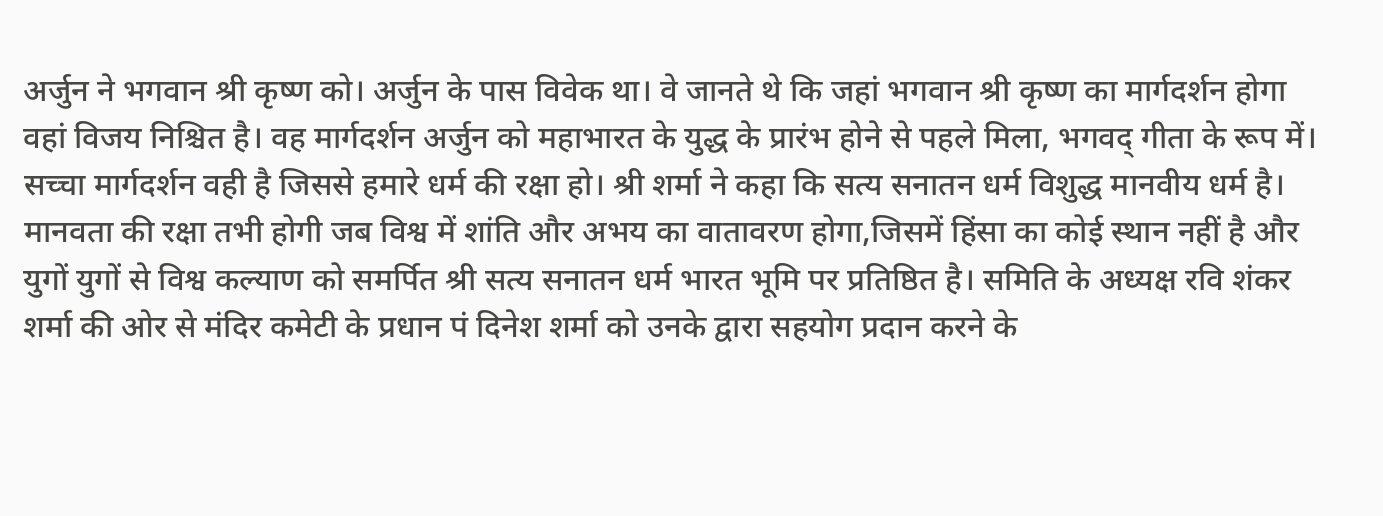अर्जुन ने भगवान श्री कृष्ण को। अर्जुन के पास विवेक था। वे जानते थे कि जहां भगवान श्री कृष्ण का मार्गदर्शन होगा वहां विजय निश्चित है। वह मार्गदर्शन अर्जुन को महाभारत के युद्ध के प्रारंभ होने से पहले मिला, भगवद् गीता के रूप में। सच्चा मार्गदर्शन वही है जिससे हमारे धर्म की रक्षा हो। श्री शर्मा ने कहा कि सत्य सनातन धर्म विशुद्ध मानवीय धर्म है। मानवता की रक्षा तभी होगी जब विश्व में शांति और अभय का वातावरण होगा,जिसमें हिंसा का कोई स्थान नहीं है और युगों युगों से विश्व कल्याण को समर्पित श्री सत्य सनातन धर्म भारत भूमि पर प्रतिष्ठित है। समिति के अध्यक्ष रवि शंकर शर्मा की ओर से मंदिर कमेटी के प्रधान पं दिनेश शर्मा को उनके द्वारा सहयोग प्रदान करने के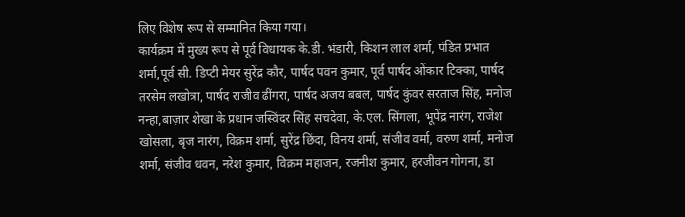लिए विशेष रूप से सम्मानित किया गया।
कार्यक्रम में मुख्य रूप से पूर्व विधायक के.डी. भंडारी, किशन लाल शर्मा, पंडित प्रभात शर्मा,पूर्व सी. डिप्टी मेयर सुरेंद्र कौर, पार्षद पवन कुमार, पूर्व पार्षद ओंकार टिक्का, पार्षद तरसेम लखोत्रा, पार्षद राजीव ढींगरा, पार्षद अजय बबल, पार्षद कुंवर सरताज सिंह, मनोज नन्हा,बाज़ार शेखा के प्रधान जस्विंदर सिंह सचदेवा, के.एल. सिंगला, भूपेंद्र नारंग, राजेश खोसला, बृज नारंग, विक्रम शर्मा, सुरेंद्र छिंदा, विनय शर्मा, संजीव वर्मा, वरुण शर्मा, मनोज शर्मा, संजीव धवन, नरेश कुमार, विक्रम महाजन, रजनीश कुमार, हरजीवन गोगना, डा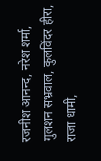रजनीश आनन्द, नरेश शर्मा, गुलशन सभ्रवाल, कुलविंदर हीरा, राजा धामी,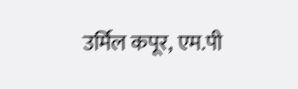उर्मिल कपूर, एम.पी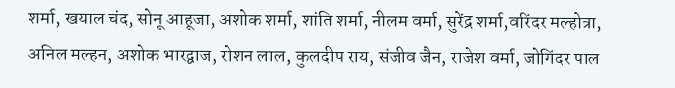शर्मा, खयाल चंद, सोनू आहूजा, अशोक शर्मा, शांति शर्मा, नीलम वर्मा, सुरेंद्र शर्मा,वरिंदर मल्होत्रा, अनिल मल्हन, अशोक भारद्वाज, रोशन लाल, कुलदीप राय, संजीव जैन, राजेश वर्मा, जोगिंदर पाल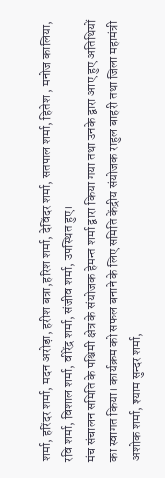शर्मा, हरिंदर शर्मा, मदन अरोड़ा, हरीश बत्रा,हरिश शर्मा, देविंदर शर्मा, सतपाल शर्मा, हितेश , मनोज कालिया, रवि शर्मा, विशाल शर्मा, वीरेंद्र शर्मा, संजीव शर्मा, उपस्थित हुए।
मंच संचालन समिति के पश्चिमी क्षेत्र के संयोजक हेमन्त शर्मा द्वारा किया गया तथा उनके द्वारा आए हुए अतिथियों का स्वागत किया। कार्यक्रम को सफल बनाने के लिए समिति केंद्रीय संयोजक राहुल बाहरी तथा जिला महामंत्री अशोक शर्मा, श्याम सुन्दर शर्मा,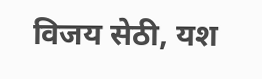विजय सेठी, यश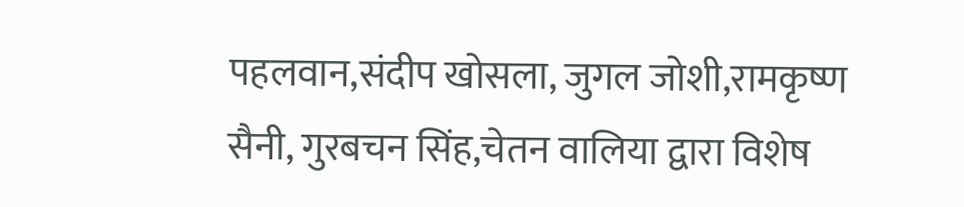पहलवान,संदीप खोसला, जुगल जोशी,रामकृष्ण सैनी, गुरबचन सिंह,चेतन वालिया द्वारा विशेष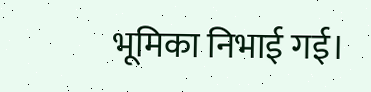भूमिका निभाई गई।